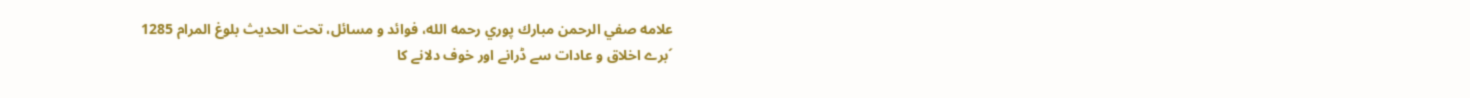علامه صفي الرحمن مبارك پوري رحمه الله، فوائد و مسائل، تحت الحديث بلوغ المرام 1285
´برے اخلاق و عادات سے ڈرانے اور خوف دلانے کا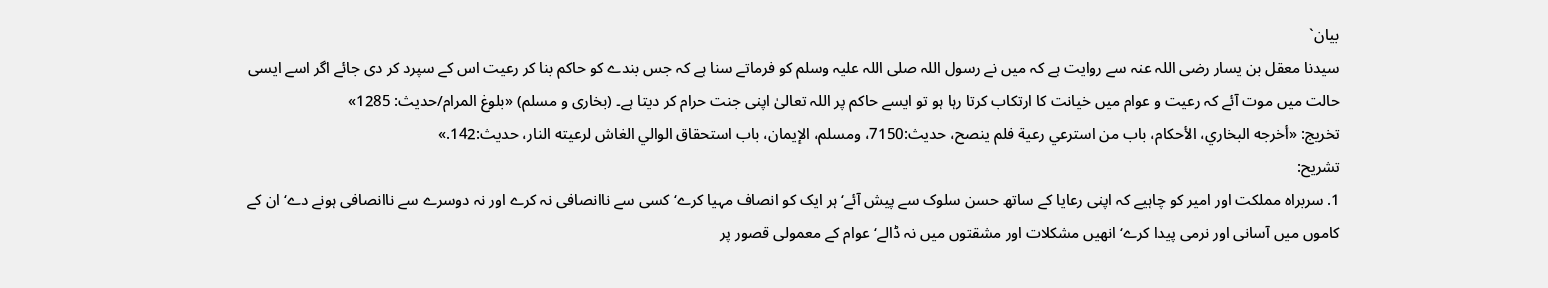بیان`
سیدنا معقل بن یسار رضی اللہ عنہ سے روایت ہے کہ میں نے رسول اللہ صلی اللہ علیہ وسلم کو فرماتے سنا ہے کہ جس بندے کو حاکم بنا کر رعیت اس کے سپرد کر دی جائے اگر اسے ایسی حالت میں موت آئے کہ رعیت و عوام میں خیانت کا ارتکاب کرتا رہا ہو تو ایسے حاکم پر اللہ تعالیٰ اپنی جنت حرام کر دیتا ہے۔ (بخاری و مسلم) «بلوغ المرام/حدیث: 1285»
تخریج: «أخرجه البخاري، الأحكام، باب من استرعي رعية فلم ينصح، حديث:7150، ومسلم، الإيمان، باب استحقاق الوالي الغاش لرعيته النار، حديث:142.»
تشریح:
1. سربراہ مملکت اور امیر کو چاہیے کہ اپنی رعایا کے ساتھ حسن سلوک سے پیش آئے‘ ہر ایک کو انصاف مہیا کرے‘ کسی سے ناانصافی نہ کرے اور نہ دوسرے سے ناانصافی ہونے دے‘ ان کے کاموں میں آسانی اور نرمی پیدا کرے‘ انھیں مشکلات اور مشقتوں میں نہ ڈالے‘ عوام کے معمولی قصور پر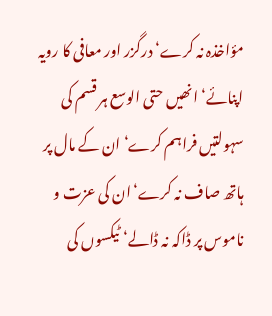مؤاخذہ نہ کرے‘ درگزر اور معافی کا رویہ اپنائے‘ انھیں حتی الوسع ہر قسم کی سہولتیں فراہم کرے‘ ان کے مال پر ہاتھ صاف نہ کرے‘ان کی عزت و ناموس پر ڈاکہ نہ ڈالے‘ ٹیکسوں کی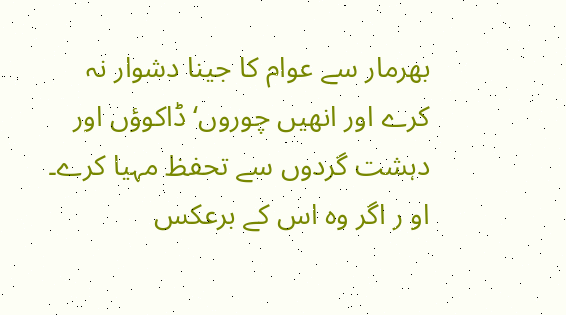بھرمار سے عوام کا جینا دشوار نہ کرے اور انھیں چوروں‘ ڈاکوؤں اور دہشت گردوں سے تحفظ مہیا کرے۔
او ر اگر وہ اس کے برعکس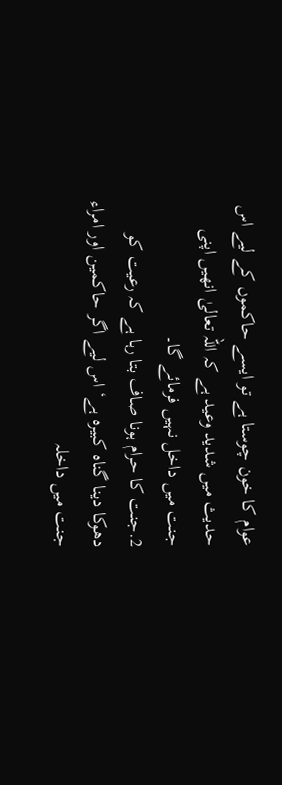عوام کا خون چوستا ہے تو ایسے حاکموں کے لیے اس حدیث میں شدید وعید ہے کہ اللہ تعالیٰ انھیں اپنی جنت میں داخل نہیں فرمائے گا۔
2.جنت کا حرام ہونا صاف بتا رہا ہے کہ رعیت کو دھوکا دینا گناہ کبیرہ ہے‘ اس لیے اگر حاکمین اور امراء جنت میں داخلہ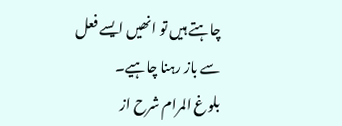چاہتے ہیں تو انھیں ایسے فعل سے باز رہنا چاہیے۔
بلوغ المرام شرح از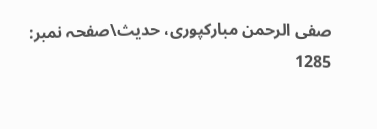صفی الرحمن مبارکپوری، حدیث\صفحہ نمبر: 1285